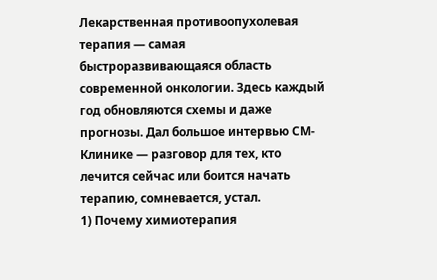Лекарственная противоопухолевая терапия — самая быстроразвивающаяся область современной онкологии. Здесь каждый год обновляются схемы и даже прогнозы. Дал большое интервью СМ-Клинике — разговор для тех, кто лечится сейчас или боится начать терапию, сомневается, устал.
1) Почему химиотерапия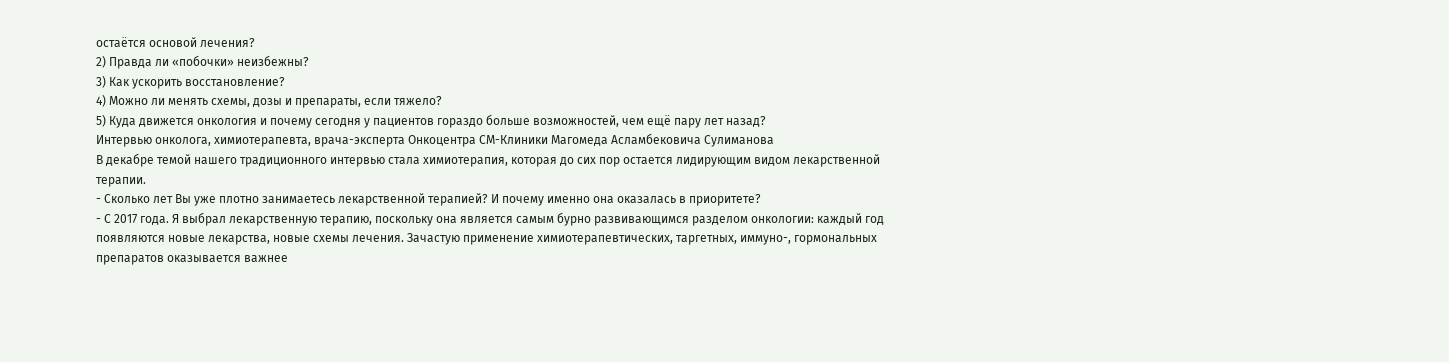остаётся основой лечения?
2) Правда ли «побочки» неизбежны?
3) Как ускорить восстановление?
4) Можно ли менять схемы, дозы и препараты, если тяжело?
5) Куда движется онкология и почему сегодня у пациентов гораздо больше возможностей, чем ещё пару лет назад?
Интервью онколога, химиотерапевта, врача-эксперта Онкоцентра СМ-Клиники Магомеда Асламбековича Сулиманова
В декабре темой нашего традиционного интервью стала химиотерапия, которая до сих пор остается лидирующим видом лекарственной терапии.
- Сколько лет Вы уже плотно занимаетесь лекарственной терапией? И почему именно она оказалась в приоритете?
- С 2017 года. Я выбрал лекарственную терапию, поскольку она является самым бурно развивающимся разделом онкологии: каждый год появляются новые лекарства, новые схемы лечения. Зачастую применение химиотерапевтических, таргетных, иммуно-, гормональных препаратов оказывается важнее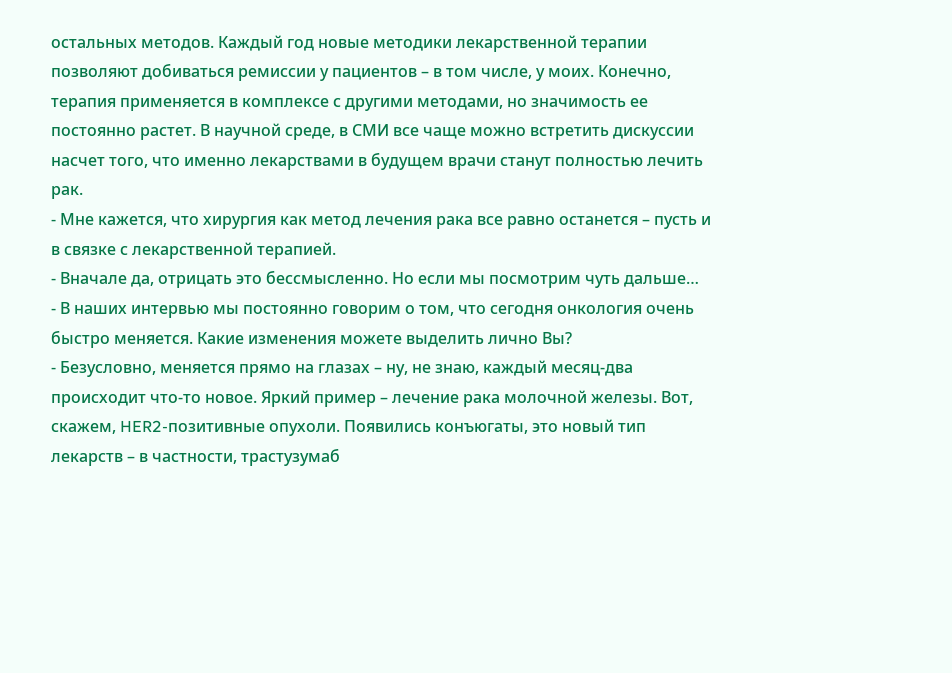остальных методов. Каждый год новые методики лекарственной терапии позволяют добиваться ремиссии у пациентов – в том числе, у моих. Конечно, терапия применяется в комплексе с другими методами, но значимость ее постоянно растет. В научной среде, в СМИ все чаще можно встретить дискуссии насчет того, что именно лекарствами в будущем врачи станут полностью лечить рак.
- Мне кажется, что хирургия как метод лечения рака все равно останется – пусть и в связке с лекарственной терапией.
- Вначале да, отрицать это бессмысленно. Но если мы посмотрим чуть дальше…
- В наших интервью мы постоянно говорим о том, что сегодня онкология очень быстро меняется. Какие изменения можете выделить лично Вы?
- Безусловно, меняется прямо на глазах – ну, не знаю, каждый месяц-два происходит что-то новое. Яркий пример – лечение рака молочной железы. Вот, скажем, HER2-позитивные опухоли. Появились конъюгаты, это новый тип лекарств – в частности, трастузумаб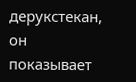дерукстекан, он показывает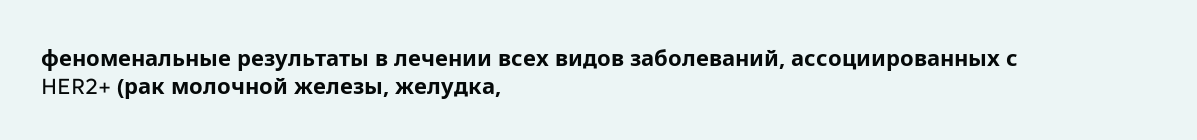феноменальные результаты в лечении всех видов заболеваний, ассоциированных с HER2+ (рак молочной железы, желудка,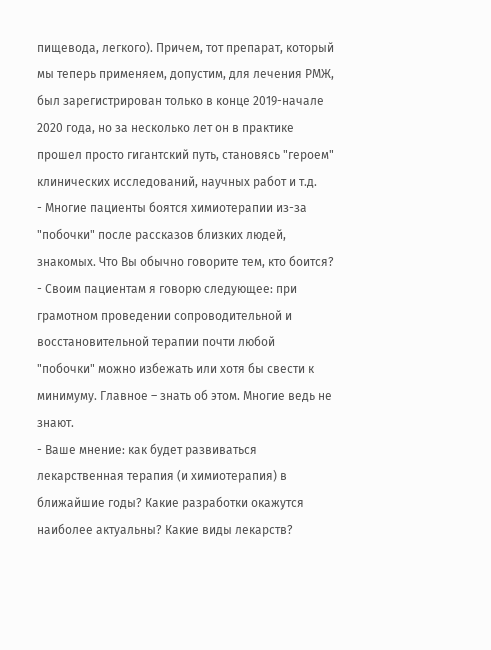пищевода, легкого). Причем, тот препарат, который мы теперь применяем, допустим, для лечения РМЖ, был зарегистрирован только в конце 2019-начале 2020 года, но за несколько лет он в практике прошел просто гигантский путь, становясь "героем" клинических исследований, научных работ и т.д.
- Многие пациенты боятся химиотерапии из-за "побочки" после рассказов близких людей, знакомых. Что Вы обычно говорите тем, кто боится?
- Своим пациентам я говорю следующее: при грамотном проведении сопроводительной и восстановительной терапии почти любой "побочки" можно избежать или хотя бы свести к минимуму. Главное – знать об этом. Многие ведь не знают.
- Ваше мнение: как будет развиваться лекарственная терапия (и химиотерапия) в ближайшие годы? Какие разработки окажутся наиболее актуальны? Какие виды лекарств?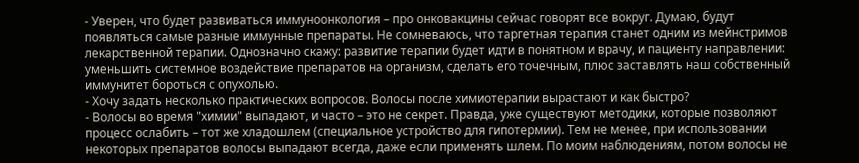- Уверен, что будет развиваться иммуноонкология – про онковакцины сейчас говорят все вокруг. Думаю, будут появляться самые разные иммунные препараты. Не сомневаюсь, что таргетная терапия станет одним из мейнстримов лекарственной терапии. Однозначно скажу: развитие терапии будет идти в понятном и врачу, и пациенту направлении: уменьшить системное воздействие препаратов на организм, сделать его точечным, плюс заставлять наш собственный иммунитет бороться с опухолью.
- Хочу задать несколько практических вопросов. Волосы после химиотерапии вырастают и как быстро?
- Волосы во время "химии" выпадают, и часто – это не секрет. Правда, уже существуют методики, которые позволяют процесс ослабить – тот же хладошлем (специальное устройство для гипотермии). Тем не менее, при использовании некоторых препаратов волосы выпадают всегда, даже если применять шлем. По моим наблюдениям, потом волосы не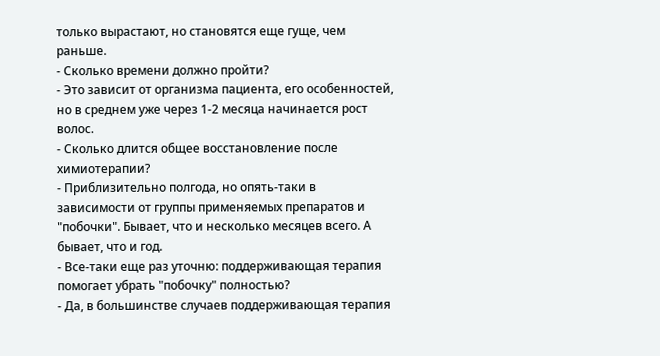только вырастают, но становятся еще гуще, чем раньше.
- Сколько времени должно пройти?
- Это зависит от организма пациента, его особенностей, но в среднем уже через 1-2 месяца начинается рост волос.
- Сколько длится общее восстановление после химиотерапии?
- Приблизительно полгода, но опять-таки в зависимости от группы применяемых препаратов и "побочки". Бывает, что и несколько месяцев всего. А бывает, что и год.
- Все-таки еще раз уточню: поддерживающая терапия помогает убрать "побочку" полностью?
- Да, в большинстве случаев поддерживающая терапия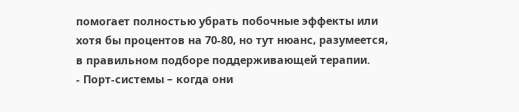помогает полностью убрать побочные эффекты или хотя бы процентов на 70-80, но тут нюанс, разумеется, в правильном подборе поддерживающей терапии.
- Порт-системы – когда они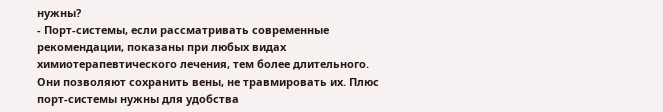нужны?
- Порт-системы, если рассматривать современные рекомендации, показаны при любых видах химиотерапевтического лечения, тем более длительного. Они позволяют сохранить вены, не травмировать их. Плюс порт-системы нужны для удобства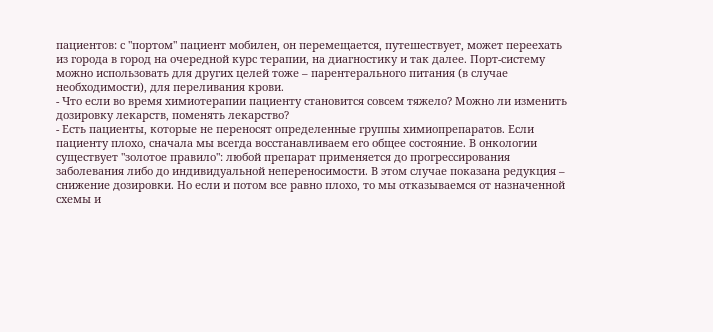пациентов: с "портом" пациент мобилен, он перемещается, путешествует, может переехать из города в город на очередной курс терапии, на диагностику и так далее. Порт-систему можно использовать для других целей тоже – парентерального питания (в случае необходимости), для переливания крови.
- Что если во время химиотерапии пациенту становится совсем тяжело? Можно ли изменить дозировку лекарств, поменять лекарство?
- Есть пациенты, которые не переносят определенные группы химиопрепаратов. Если пациенту плохо, сначала мы всегда восстанавливаем его общее состояние. В онкологии существует "золотое правило": любой препарат применяется до прогрессирования заболевания либо до индивидуальной непереносимости. В этом случае показана редукция – снижение дозировки. Но если и потом все равно плохо, то мы отказываемся от назначенной схемы и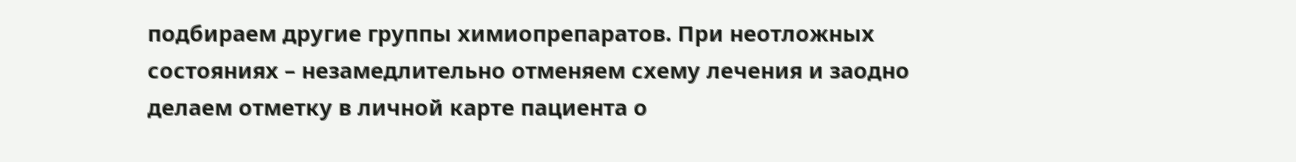подбираем другие группы химиопрепаратов. При неотложных состояниях – незамедлительно отменяем схему лечения и заодно делаем отметку в личной карте пациента о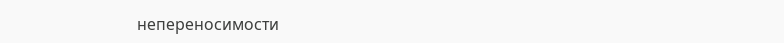непереносимости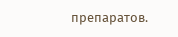препаратов.